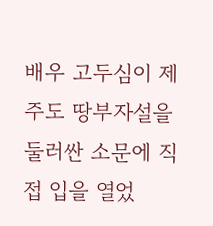배우 고두심이 제주도 땅부자설을 둘러싼 소문에 직접 입을 열었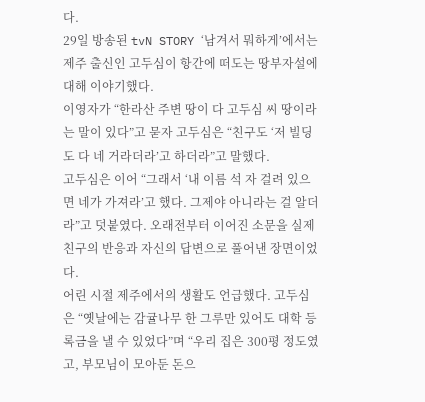다.
29일 방송된 tvN STORY ‘남겨서 뭐하게’에서는 제주 출신인 고두심이 항간에 떠도는 땅부자설에 대해 이야기했다.
이영자가 “한라산 주변 땅이 다 고두심 씨 땅이라는 말이 있다”고 묻자 고두심은 “친구도 ‘저 빌딩도 다 네 거라더라’고 하더라”고 말했다.
고두심은 이어 “그래서 ‘내 이름 석 자 걸려 있으면 네가 가져라’고 했다. 그제야 아니라는 걸 알더라”고 덧붙였다. 오래전부터 이어진 소문을 실제 친구의 반응과 자신의 답변으로 풀어낸 장면이었다.
어린 시절 제주에서의 생활도 언급했다. 고두심은 “옛날에는 감귤나무 한 그루만 있어도 대학 등록금을 낼 수 있었다”며 “우리 집은 300평 정도였고, 부모님이 모아둔 돈으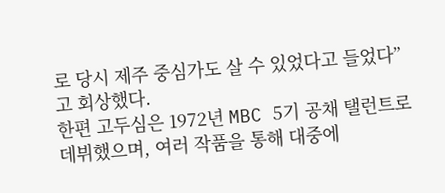로 당시 제주 중심가도 살 수 있었다고 들었다”고 회상했다.
한편 고두심은 1972년 MBC 5기 공채 탤런트로 데뷔했으며, 여러 작품을 통해 대중에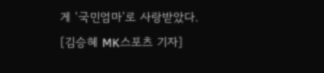게 ‘국민엄마’로 사랑받았다.
[김승혜 MK스포츠 기자]